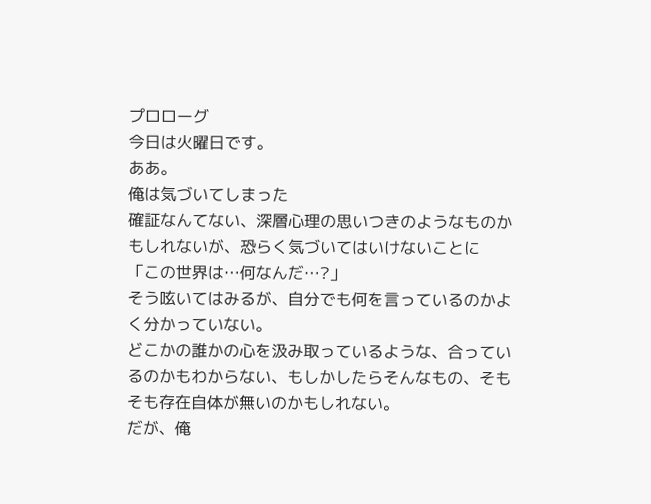プロローグ
今日は火曜日です。
ああ。
俺は気づいてしまった
確証なんてない、深層心理の思いつきのようなものかもしれないが、恐らく気づいてはいけないことに
「この世界は…何なんだ…?」
そう呟いてはみるが、自分でも何を言っているのかよく分かっていない。
どこかの誰かの心を汲み取っているような、合っているのかもわからない、もしかしたらそんなもの、そもそも存在自体が無いのかもしれない。
だが、俺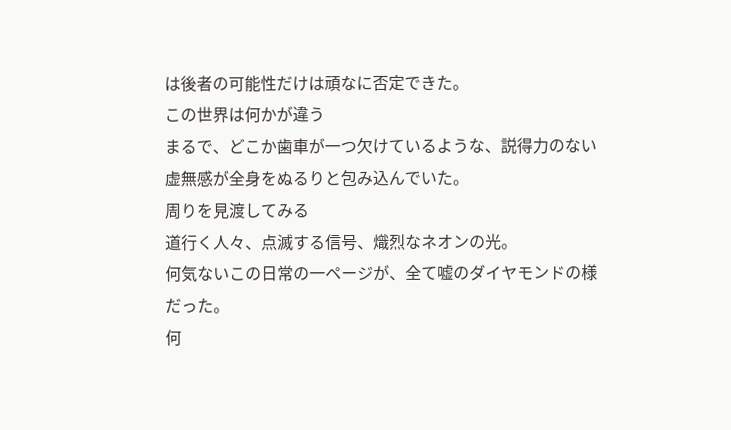は後者の可能性だけは頑なに否定できた。
この世界は何かが違う
まるで、どこか歯車が一つ欠けているような、説得力のない虚無感が全身をぬるりと包み込んでいた。
周りを見渡してみる
道行く人々、点滅する信号、熾烈なネオンの光。
何気ないこの日常の一ページが、全て嘘のダイヤモンドの様だった。
何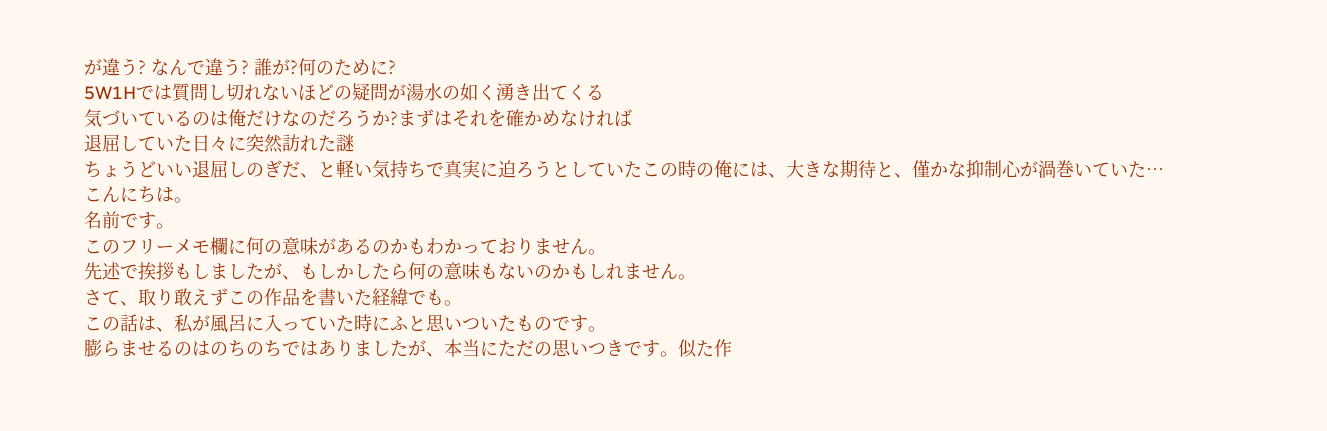が違う? なんで違う? 誰が?何のために?
5W1Hでは質問し切れないほどの疑問が湯水の如く湧き出てくる
気づいているのは俺だけなのだろうか?まずはそれを確かめなければ
退屈していた日々に突然訪れた謎
ちょうどいい退屈しのぎだ、と軽い気持ちで真実に迫ろうとしていたこの時の俺には、大きな期待と、僅かな抑制心が渦巻いていた…
こんにちは。
名前です。
このフリーメモ欄に何の意味があるのかもわかっておりません。
先述で挨拶もしましたが、もしかしたら何の意味もないのかもしれません。
さて、取り敢えずこの作品を書いた経緯でも。
この話は、私が風呂に入っていた時にふと思いついたものです。
膨らませるのはのちのちではありましたが、本当にただの思いつきです。似た作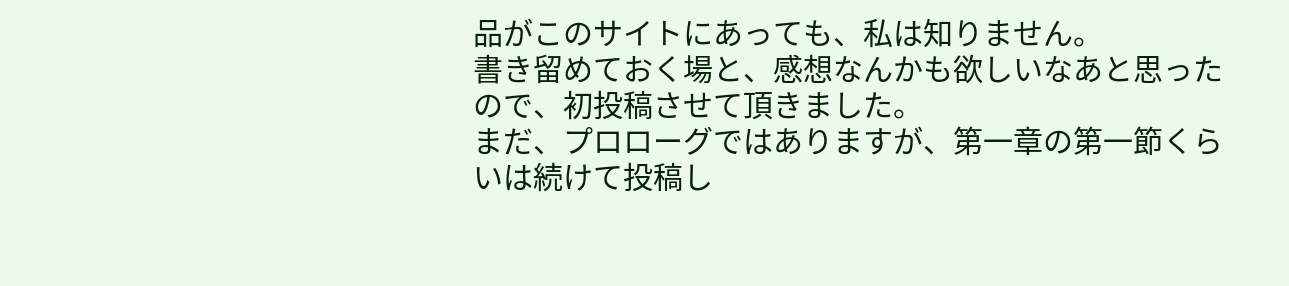品がこのサイトにあっても、私は知りません。
書き留めておく場と、感想なんかも欲しいなあと思ったので、初投稿させて頂きました。
まだ、プロローグではありますが、第一章の第一節くらいは続けて投稿し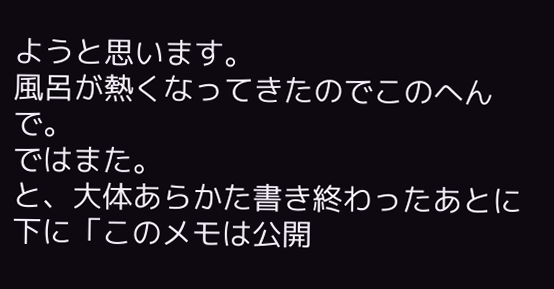ようと思います。
風呂が熱くなってきたのでこのへんで。
ではまた。
と、大体あらかた書き終わったあとに下に「このメモは公開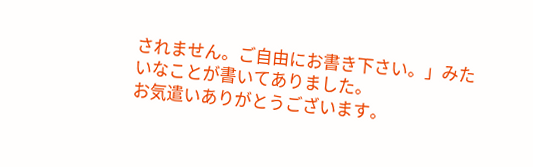されません。ご自由にお書き下さい。」みたいなことが書いてありました。
お気遣いありがとうございます。